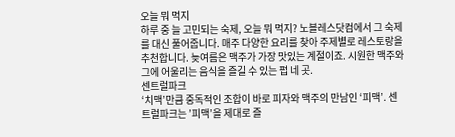오늘 뭐 먹지
하루 중 늘 고민되는 숙제, 오늘 뭐 먹지? 노블레스닷컴에서 그 숙제를 대신 풀어줍니다. 매주 다양한 요리를 찾아 주제별로 레스토랑을 추천합니다. 늦여름은 맥주가 가장 맛있는 계절이죠. 시원한 맥주와 그에 어울리는 음식을 즐길 수 있는 펍 네 곳.
센트럴파크
‘치맥’만큼 중독적인 조합이 바로 피자와 맥주의 만남인 ‘피맥’. 센트럴파크는 ’피맥’을 제대로 즐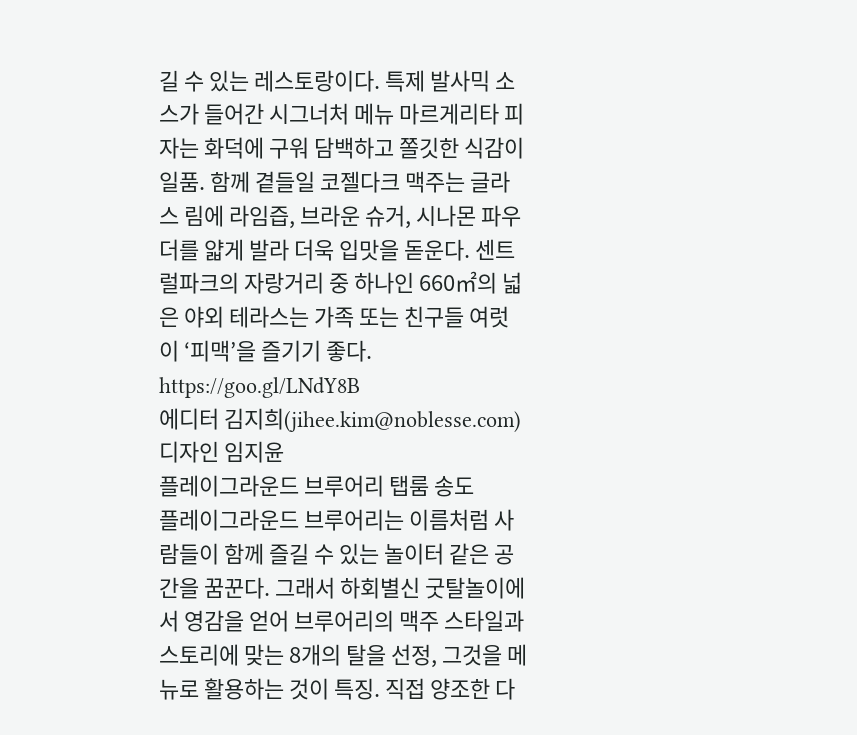길 수 있는 레스토랑이다. 특제 발사믹 소스가 들어간 시그너처 메뉴 마르게리타 피자는 화덕에 구워 담백하고 쫄깃한 식감이 일품. 함께 곁들일 코젤다크 맥주는 글라스 림에 라임즙, 브라운 슈거, 시나몬 파우더를 얇게 발라 더욱 입맛을 돋운다. 센트럴파크의 자랑거리 중 하나인 660㎡의 넓은 야외 테라스는 가족 또는 친구들 여럿이 ‘피맥’을 즐기기 좋다.
https://goo.gl/LNdY8B
에디터 김지희(jihee.kim@noblesse.com) 디자인 임지윤
플레이그라운드 브루어리 탭룸 송도
플레이그라운드 브루어리는 이름처럼 사람들이 함께 즐길 수 있는 놀이터 같은 공간을 꿈꾼다. 그래서 하회별신 굿탈놀이에서 영감을 얻어 브루어리의 맥주 스타일과 스토리에 맞는 8개의 탈을 선정, 그것을 메뉴로 활용하는 것이 특징. 직접 양조한 다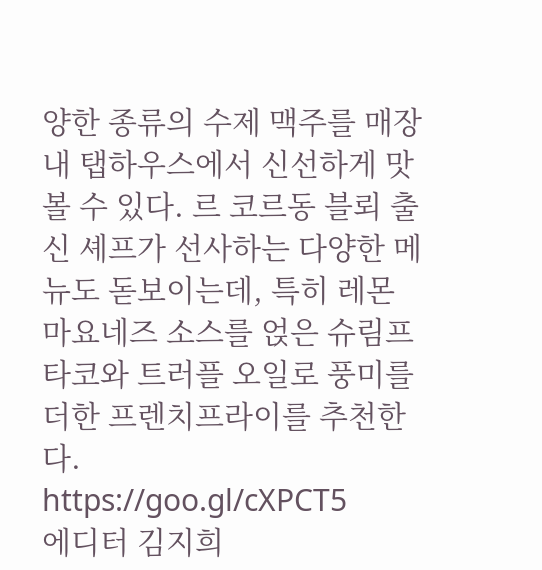양한 종류의 수제 맥주를 매장 내 탭하우스에서 신선하게 맛볼 수 있다. 르 코르동 블뢰 출신 셰프가 선사하는 다양한 메뉴도 돋보이는데, 특히 레몬 마요네즈 소스를 얹은 슈림프 타코와 트러플 오일로 풍미를 더한 프렌치프라이를 추천한다.
https://goo.gl/cXPCT5
에디터 김지희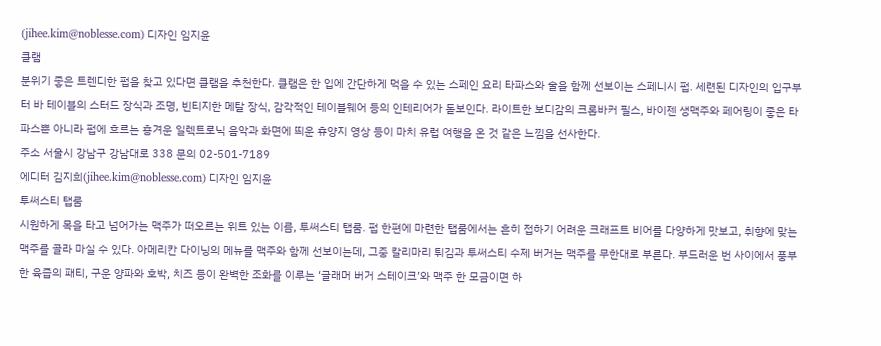(jihee.kim@noblesse.com) 디자인 임지윤
클램
분위기 좋은 트렌디한 펍을 찾고 있다면 클램을 추천한다. 클램은 한 입에 간단하게 먹을 수 있는 스페인 요리 타파스와 술을 함께 선보이는 스페니시 펍. 세련된 디자인의 입구부터 바 테이블의 스터드 장식과 조명, 빈티지한 메탈 장식, 감각적인 테이블웨어 등의 인테리어가 돋보인다. 라이트한 보디감의 크롬바커 필스, 바이젠 생맥주와 페어링이 좋은 타파스뿐 아니라 펍에 흐르는 흥겨운 일렉트로닉 음악과 화면에 띄운 휴양지 영상 등이 마치 유럽 여행을 온 것 같은 느낌을 선사한다.
주소 서울시 강남구 강남대로 338 문의 02-501-7189
에디터 김지희(jihee.kim@noblesse.com) 디자인 임지윤
투써스티 탭룸
시원하게 목을 타고 넘어가는 맥주가 떠오르는 위트 있는 이름, 투써스티 탭룸. 펍 한편에 마련한 탭룸에서는 흔히 접하기 어려운 크래프트 비어를 다양하게 맛보고, 취향에 맞는 맥주를 골라 마실 수 있다. 아메리칸 다이닝의 메뉴를 맥주와 함께 선보이는데, 그중 칼리마리 튀김과 투써스티 수제 버거는 맥주를 무한대로 부른다. 부드러운 번 사이에서 풍부한 육즙의 패티, 구운 양파와 호박, 치즈 등이 완벽한 조화를 이루는 ‘글래머 버거 스테이크’와 맥주 한 모금이면 하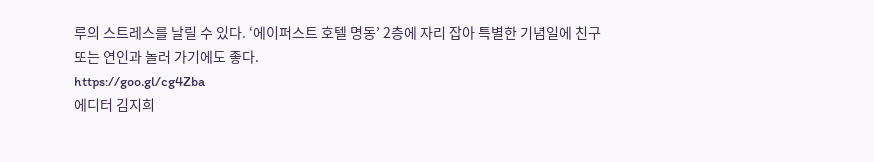루의 스트레스를 날릴 수 있다. ‘에이퍼스트 호텔 명동’ 2층에 자리 잡아 특별한 기념일에 친구 또는 연인과 놀러 가기에도 좋다.
https://goo.gl/cg4Zba
에디터 김지희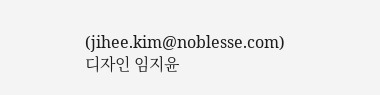(jihee.kim@noblesse.com) 디자인 임지윤